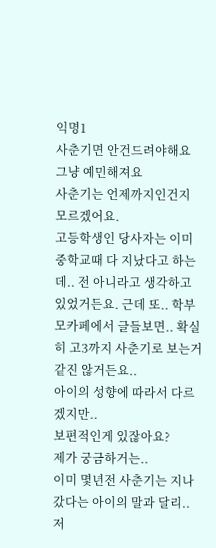익명1
사춘기면 안건드려야해요 그냥 예민해져요
사춘기는 언제까지인건지 모르겠어요.
고등학생인 당사자는 이미 중학교때 다 지났다고 하는데.. 전 아니라고 생각하고 있었거든요. 근데 또.. 학부모카페에서 글들보면.. 확실히 고3까지 사춘기로 보는거같진 않거든요..
아이의 성향에 따라서 다르겠지만..
보편적인게 있잖아요?
제가 궁금하거는..
이미 몇년전 사춘기는 지나갔다는 아이의 말과 달리.. 저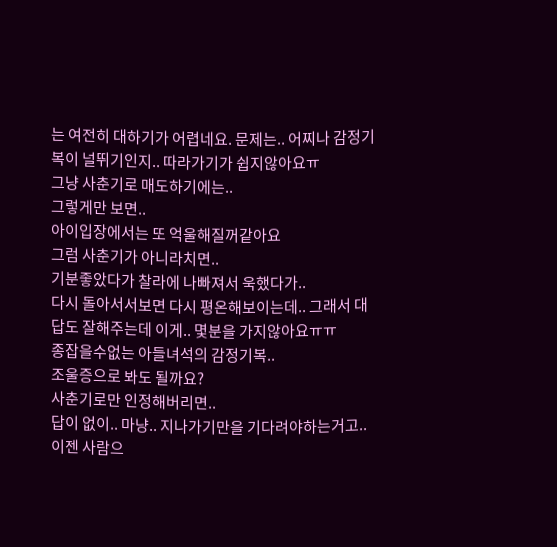는 여전히 대하기가 어렵네요. 문제는.. 어찌나 감정기복이 널뛰기인지.. 따라가기가 쉽지않아요ㅠ
그냥 사춘기로 매도하기에는..
그렇게만 보면..
아이입장에서는 또 억울해질꺼같아요
그럼 사춘기가 아니라치면..
기분좋았다가 찰라에 나빠져서 욱했다가..
다시 돌아서서보면 다시 평온해보이는데.. 그래서 대답도 잘해주는데 이게.. 몇분을 가지않아요ㅠㅠ
종잡을수없는 아들녀석의 감정기복..
조울증으로 봐도 될까요?
사춘기로만 인정해버리면..
답이 없이.. 마냥.. 지나가기만을 기다려야하는거고..
이젠 사람으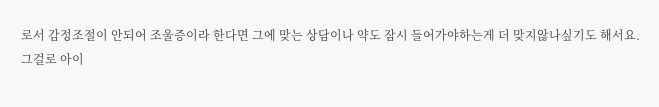로서 감정조절이 안되어 조울증이라 한다면 그에 맞는 상담이나 약도 잠시 들어가야하는게 더 맞지않나싶기도 해서요.
그걸로 아이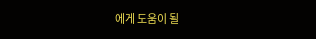에게 도움이 될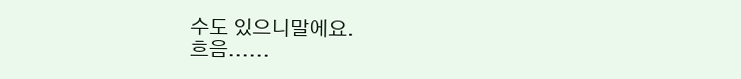수도 있으니말에요.
흐음......